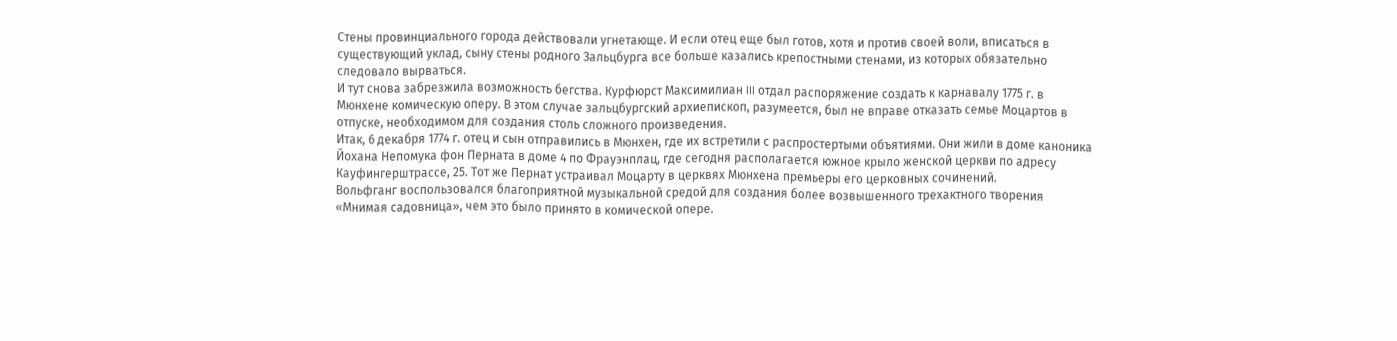Стены провинциального города действовали угнетающе. И если отец еще был готов, хотя и против своей воли, вписаться в существующий уклад, сыну стены родного Зальцбурга все больше казались крепостными стенами, из которых обязательно следовало вырваться.
И тут снова забрезжила возможность бегства. Курфюрст Максимилиан III отдал распоряжение создать к карнавалу 1775 г. в Мюнхене комическую оперу. В этом случае зальцбургский архиепископ, разумеется, был не вправе отказать семье Моцартов в отпуске, необходимом для создания столь сложного произведения.
Итак, 6 декабря 1774 г. отец и сын отправились в Мюнхен, где их встретили с распростертыми объятиями. Они жили в доме каноника Йохана Непомука фон Перната в доме 4 по Фрауэнплац, где сегодня располагается южное крыло женской церкви по адресу Кауфингерштрассе, 25. Тот же Пернат устраивал Моцарту в церквях Мюнхена премьеры его церковных сочинений.
Вольфганг воспользовался благоприятной музыкальной средой для создания более возвышенного трехактного творения «Мнимая садовница», чем это было принято в комической опере.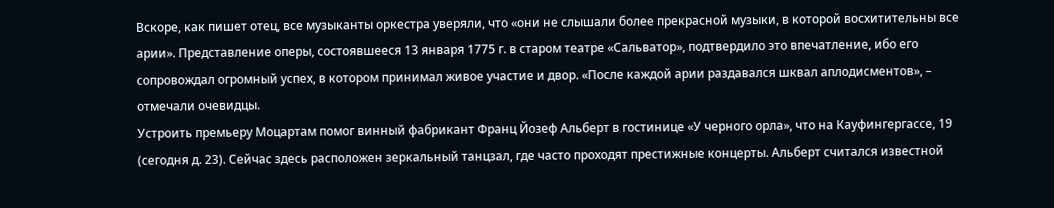Вскоре, как пишет отец, все музыканты оркестра уверяли, что «они не слышали более прекрасной музыки, в которой восхитительны все арии». Представление оперы, состоявшееся 13 января 1775 г. в старом театре «Сальватор», подтвердило это впечатление, ибо его сопровождал огромный успех, в котором принимал живое участие и двор. «После каждой арии раздавался шквал аплодисментов», – отмечали очевидцы.
Устроить премьеру Моцартам помог винный фабрикант Франц Йозеф Альберт в гостинице «У черного орла», что на Кауфингергассе, 19 (сегодня д. 23). Сейчас здесь расположен зеркальный танцзал, где часто проходят престижные концерты. Альберт считался известной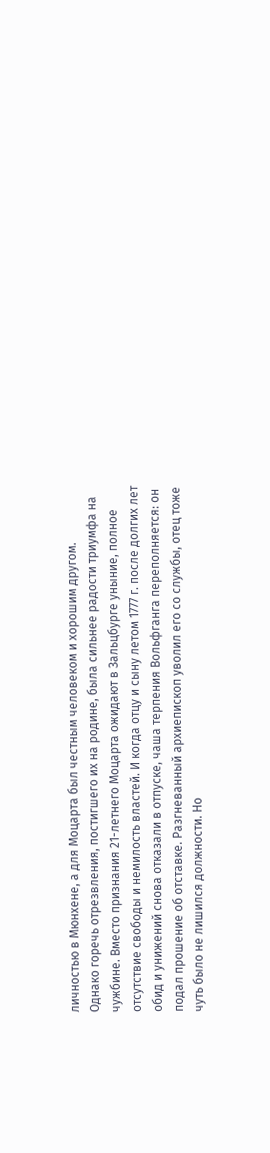личностью в Мюнхене, а для Моцарта был честным человеком и хорошим другом.
Однако горечь отрезвления, постигшего их на родине, была сильнее радости триумфа на чужбине. Вместо признания 21-летнего Моцарта ожидают в Зальцбурге уныние, полное отсутствие свободы и немилость властей. И когда отцу и сыну летом 1777 г. после долгих лет обид и унижений снова отказали в отпуске, чаша терпения Вольфганга переполняется: он подал прошение об отставке. Разгневанный архиепископ уволил его со службы, отец тоже чуть было не лишился должности. Но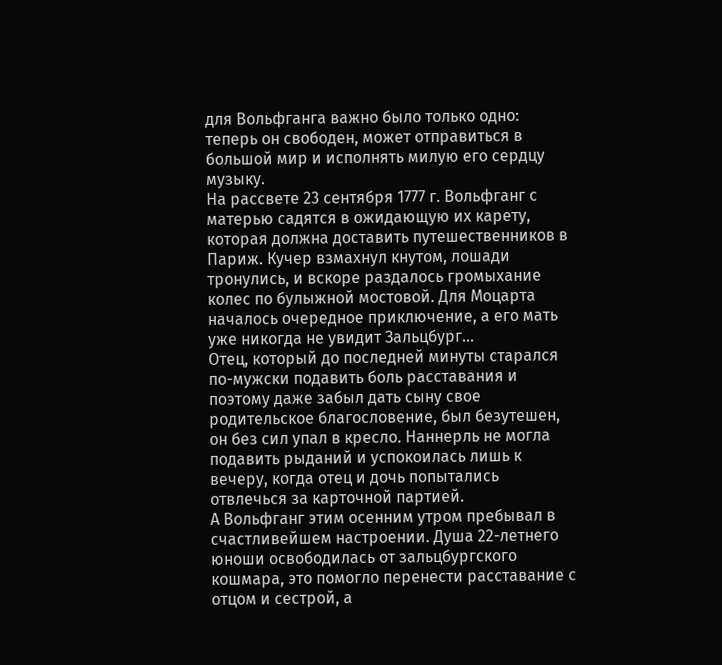для Вольфганга важно было только одно: теперь он свободен, может отправиться в большой мир и исполнять милую его сердцу музыку.
На рассвете 23 сентября 1777 г. Вольфганг с матерью садятся в ожидающую их карету, которая должна доставить путешественников в Париж. Кучер взмахнул кнутом, лошади тронулись, и вскоре раздалось громыхание колес по булыжной мостовой. Для Моцарта началось очередное приключение, а его мать уже никогда не увидит Зальцбург…
Отец, который до последней минуты старался по-мужски подавить боль расставания и поэтому даже забыл дать сыну свое родительское благословение, был безутешен, он без сил упал в кресло. Наннерль не могла подавить рыданий и успокоилась лишь к вечеру, когда отец и дочь попытались отвлечься за карточной партией.
А Вольфганг этим осенним утром пребывал в счастливейшем настроении. Душа 22-летнего юноши освободилась от зальцбургского кошмара, это помогло перенести расставание с отцом и сестрой, а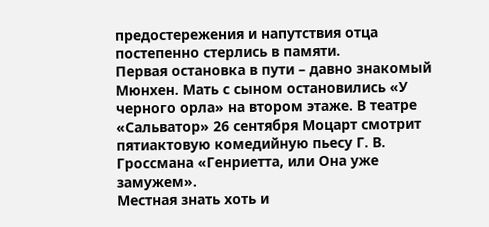предостережения и напутствия отца постепенно стерлись в памяти.
Первая остановка в пути – давно знакомый Мюнхен. Мать с сыном остановились «У черного орла» на втором этаже. В театре «Сальватор» 26 сентября Моцарт смотрит пятиактовую комедийную пьесу Г. В. Гроссмана «Генриетта, или Она уже замужем».
Местная знать хоть и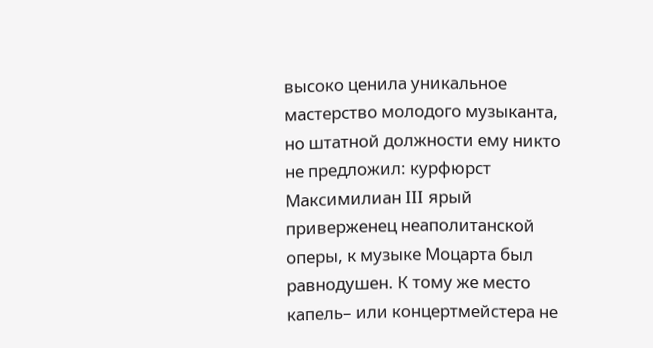высоко ценила уникальное мастерство молодого музыканта, но штатной должности ему никто не предложил: курфюрст Максимилиан III ярый приверженец неаполитанской оперы, к музыке Моцарта был равнодушен. К тому же место капель– или концертмейстера не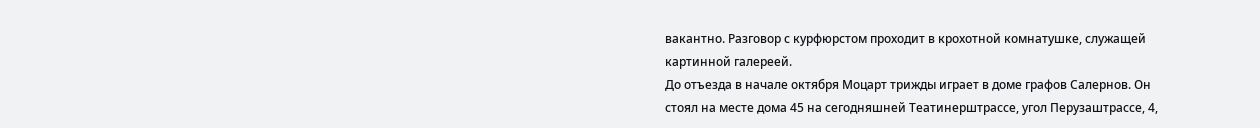вакантно. Разговор с курфюрстом проходит в крохотной комнатушке, служащей картинной галереей.
До отъезда в начале октября Моцарт трижды играет в доме графов Салернов. Он стоял на месте дома 45 на сегодняшней Театинерштрассе, угол Перузаштрассе, 4,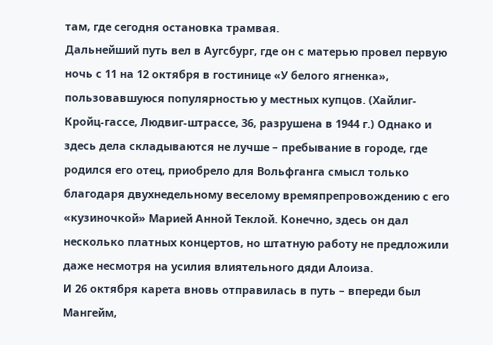там, где сегодня остановка трамвая.
Дальнейший путь вел в Аугсбург, где он с матерью провел первую ночь с 11 на 12 октября в гостинице «У белого ягненка», пользовавшуюся популярностью у местных купцов. (Хайлиг-Кройц-гассе, Людвиг-штрассе, 36, разрушена в 1944 г.) Однако и здесь дела складываются не лучше – пребывание в городе, где родился его отец, приобрело для Вольфганга смысл только благодаря двухнедельному веселому времяпрепровождению с его «кузиночкой» Марией Анной Теклой. Конечно, здесь он дал несколько платных концертов, но штатную работу не предложили даже несмотря на усилия влиятельного дяди Алоиза.
И 26 октября карета вновь отправилась в путь – впереди был Мангейм,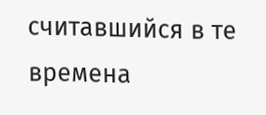считавшийся в те времена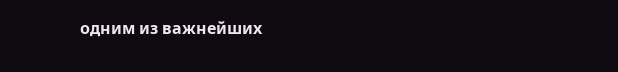одним из важнейших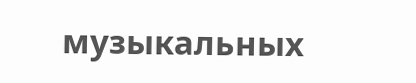музыкальных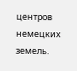центров немецких земель.